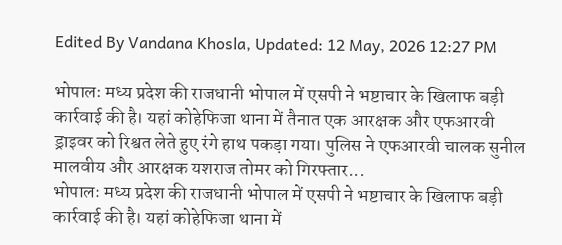Edited By Vandana Khosla, Updated: 12 May, 2026 12:27 PM

भोपालः मध्य प्रदेश की राजधानी भोपाल में एसपी ने भष्टाचार के खिलाफ बड़ी कार्रवाई की है। यहां कोहेफिजा थाना में तैनात एक आरक्षक और एफआरवी ड्राइवर को रिश्वत लेते हुए रंगे हाथ पकड़ा गया। पुलिस ने एफआरवी चालक सुनील मालवीय और आरक्षक यशराज तोमर को गिरफ्तार...
भोपालः मध्य प्रदेश की राजधानी भोपाल में एसपी ने भष्टाचार के खिलाफ बड़ी कार्रवाई की है। यहां कोहेफिजा थाना में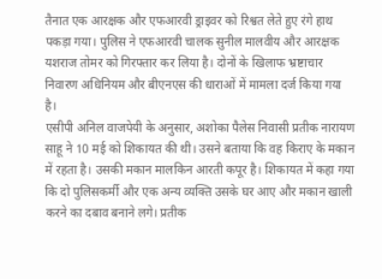तैनात एक आरक्षक और एफआरवी ड्राइवर को रिश्वत लेते हुए रंगे हाथ पकड़ा गया। पुलिस ने एफआरवी चालक सुनील मालवीय और आरक्षक यशराज तोमर को गिरफ्तार कर लिया है। दोनों के खिलाफ भ्रष्टाचार निवारण अधिनियम और बीएनएस की धाराओं में मामला दर्ज किया गया है।
एसीपी अनिल वाजपेयी के अनुसार, अशोका पैलेस निवासी प्रतीक नारायण साहू ने 10 मई को शिकायत की थी। उसने बताया कि वह किराए के मकान में रहता है। उसकी मकान मालकिन आरती कपूर है। शिकायत में कहा गया कि दो पुलिसकर्मी और एक अन्य व्यक्ति उसके घर आए और मकान खाली करने का दबाव बनाने लगे। प्रतीक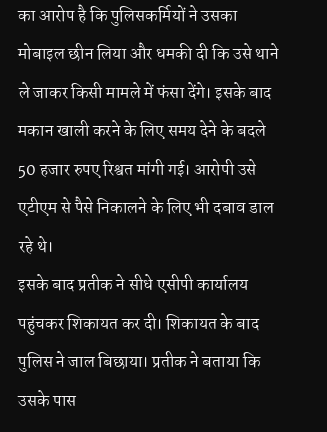का आरोप है कि पुलिसकर्मियों ने उसका मोबाइल छीन लिया और धमकी दी कि उसे थाने ले जाकर किसी मामले में फंसा देंगे। इसके बाद मकान खाली करने के लिए समय देने के बदले 50 हजार रुपए रिश्वत मांगी गई। आरोपी उसे एटीएम से पैसे निकालने के लिए भी दबाव डाल रहे थे।
इसके बाद प्रतीक ने सीधे एसीपी कार्यालय पहुंचकर शिकायत कर दी। शिकायत के बाद पुलिस ने जाल बिछाया। प्रतीक ने बताया कि उसके पास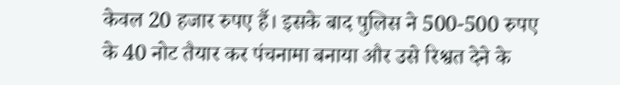केवल 20 हजार रुपए हैं। इसके बाद पुलिस ने 500-500 रुपए के 40 नोट तैयार कर पंचनामा बनाया और उसे रिश्वत देने के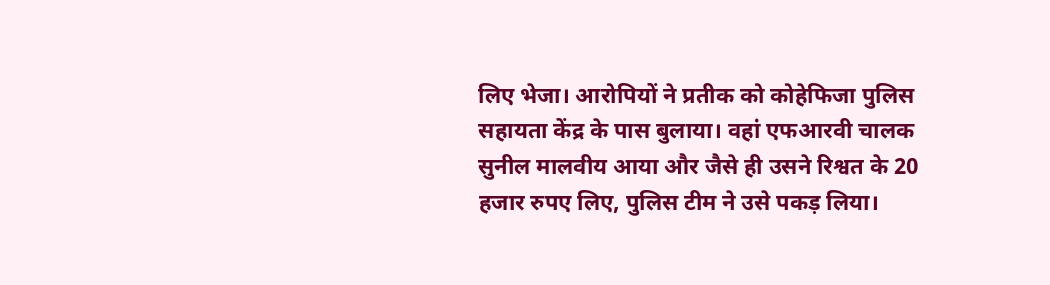लिए भेजा। आरोपियों ने प्रतीक को कोहेफिजा पुलिस सहायता केंद्र के पास बुलाया। वहां एफआरवी चालक सुनील मालवीय आया और जैसे ही उसने रिश्वत के 20 हजार रुपए लिए, पुलिस टीम ने उसे पकड़ लिया।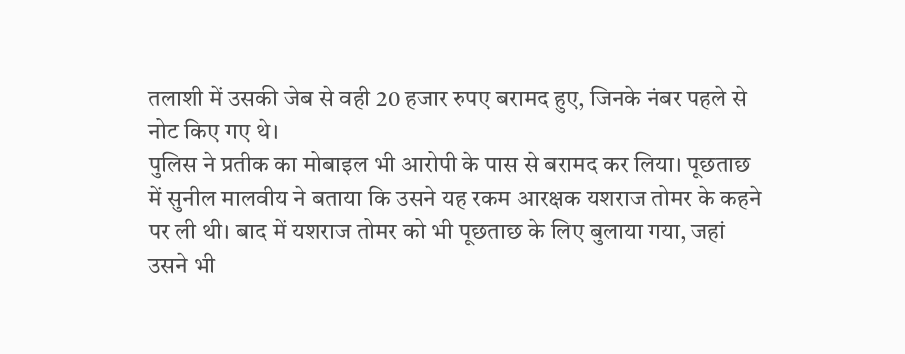तलाशी में उसकी जेब से वही 20 हजार रुपए बरामद हुए, जिनके नंबर पहले से नोट किए गए थे।
पुलिस ने प्रतीक का मोबाइल भी आरोपी के पास से बरामद कर लिया। पूछताछ में सुनील मालवीय ने बताया कि उसने यह रकम आरक्षक यशराज तोमर के कहने पर ली थी। बाद में यशराज तोमर को भी पूछताछ के लिए बुलाया गया, जहां उसने भी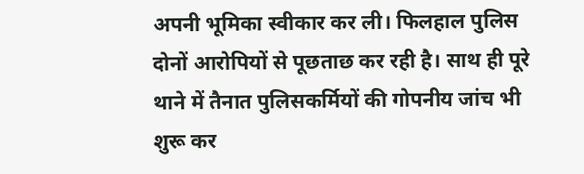अपनी भूमिका स्वीकार कर ली। फिलहाल पुलिस दोनों आरोपियों से पूछताछ कर रही है। साथ ही पूरे थाने में तैनात पुलिसकर्मियों की गोपनीय जांच भी शुरू कर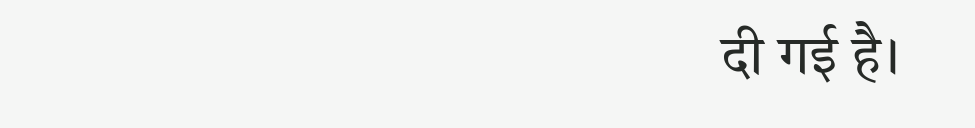दी गई है।